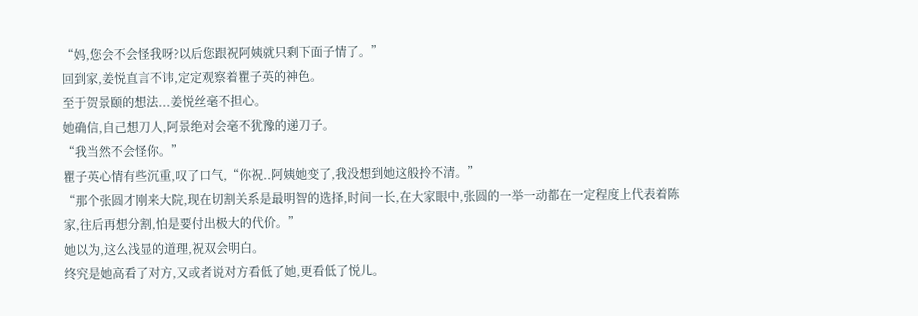“妈,您会不会怪我呀?以后您跟祝阿姨就只剩下面子情了。”
回到家,姜悦直言不讳,定定观察着瞿子英的神色。
至于贺景颐的想法...姜悦丝毫不担心。
她确信,自己想刀人,阿景绝对会毫不犹豫的递刀子。
“我当然不会怪你。”
瞿子英心情有些沉重,叹了口气,“你祝..阿姨她变了,我没想到她这般拎不清。”
“那个张圆才刚来大院,现在切割关系是最明智的选择,时间一长,在大家眼中,张圆的一举一动都在一定程度上代表着陈家,往后再想分割,怕是要付出极大的代价。”
她以为,这么浅显的道理,祝双会明白。
终究是她高看了对方,又或者说对方看低了她,更看低了悦儿。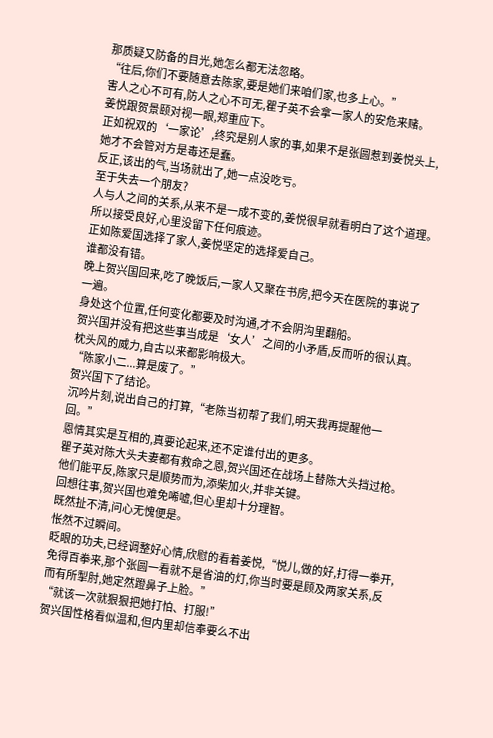那质疑又防备的目光,她怎么都无法忽略。
“往后,你们不要随意去陈家,要是她们来咱们家,也多上心。”
害人之心不可有,防人之心不可无,瞿子英不会拿一家人的安危来赌。
姜悦跟贺景颐对视一眼,郑重应下。
正如祝双的‘一家论’,终究是别人家的事,如果不是张圆惹到姜悦头上,她才不会管对方是毒还是蠢。
反正,该出的气,当场就出了,她一点没吃亏。
至于失去一个朋友?
人与人之间的关系,从来不是一成不变的,姜悦很早就看明白了这个道理。
所以接受良好,心里没留下任何痕迹。
正如陈爱国选择了家人,姜悦坚定的选择爱自己。
谁都没有错。
晚上贺兴国回来,吃了晚饭后,一家人又聚在书房,把今天在医院的事说了一遍。
身处这个位置,任何变化都要及时沟通,才不会阴沟里翻船。
贺兴国并没有把这些事当成是‘女人’之间的小矛盾,反而听的很认真。
枕头风的威力,自古以来都影响极大。
“陈家小二...算是废了。”
贺兴国下了结论。
沉吟片刻,说出自己的打算,“老陈当初帮了我们,明天我再提醒他一回。”
恩情其实是互相的,真要论起来,还不定谁付出的更多。
瞿子英对陈大头夫妻都有救命之恩,贺兴国还在战场上替陈大头挡过枪。
他们能平反,陈家只是顺势而为,添柴加火,并非关键。
回想往事,贺兴国也难免唏嘘,但心里却十分理智。
既然扯不清,问心无愧便是。
怅然不过瞬间。
眨眼的功夫,已经调整好心情,欣慰的看着姜悦,“悦儿,做的好,打得一拳开,免得百拳来,那个张圆一看就不是省油的灯,你当时要是顾及两家关系,反而有所掣肘,她定然蹬鼻子上脸。”
“就该一次就狠狠把她打怕、打服!”
贺兴国性格看似温和,但内里却信奉要么不出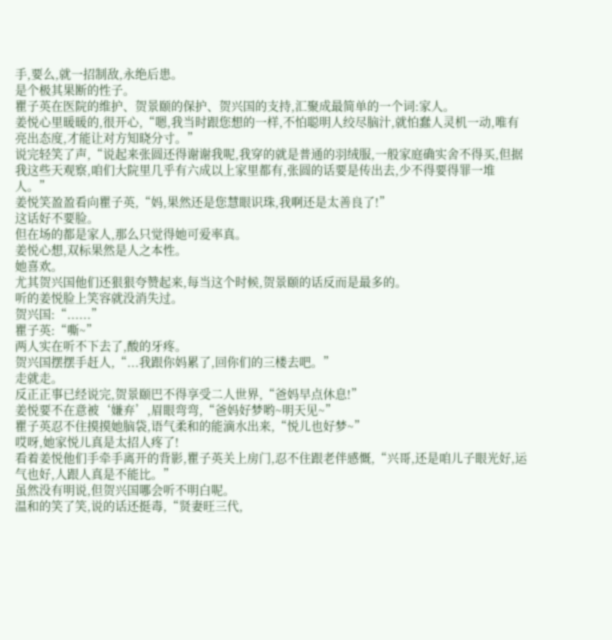手,要么,就一招制敌,永绝后患。
是个极其果断的性子。
瞿子英在医院的维护、贺景颐的保护、贺兴国的支持,汇聚成最简单的一个词:家人。
姜悦心里暖暖的,很开心,“嗯,我当时跟您想的一样,不怕聪明人绞尽脑汁,就怕蠢人灵机一动,唯有亮出态度,才能让对方知晓分寸。”
说完轻笑了声,“说起来张圆还得谢谢我呢,我穿的就是普通的羽绒服,一般家庭确实舍不得买,但据我这些天观察,咱们大院里几乎有六成以上家里都有,张圆的话要是传出去,少不得要得罪一堆人。”
姜悦笑盈盈看向瞿子英,“妈,果然还是您慧眼识珠,我啊还是太善良了!”
这话好不要脸。
但在场的都是家人,那么只觉得她可爱率真。
姜悦心想,双标果然是人之本性。
她喜欢。
尤其贺兴国他们还狠狠夸赞起来,每当这个时候,贺景颐的话反而是最多的。
听的姜悦脸上笑容就没消失过。
贺兴国:“......”
瞿子英:“嘶~”
两人实在听不下去了,酸的牙疼。
贺兴国摆摆手赶人,“...我跟你妈累了,回你们的三楼去吧。”
走就走。
反正正事已经说完,贺景颐巴不得享受二人世界,“爸妈早点休息!”
姜悦要不在意被‘嫌弃’,眉眼弯弯,“爸妈好梦哟~明天见~”
瞿子英忍不住摸摸她脑袋,语气柔和的能滴水出来,“悦儿也好梦~”
哎呀,她家悦儿真是太招人疼了!
看着姜悦他们手牵手离开的背影,瞿子英关上房门,忍不住跟老伴感慨,“兴哥,还是咱儿子眼光好,运气也好,人跟人真是不能比。”
虽然没有明说,但贺兴国哪会听不明白呢。
温和的笑了笑,说的话还挺毒,“贤妻旺三代,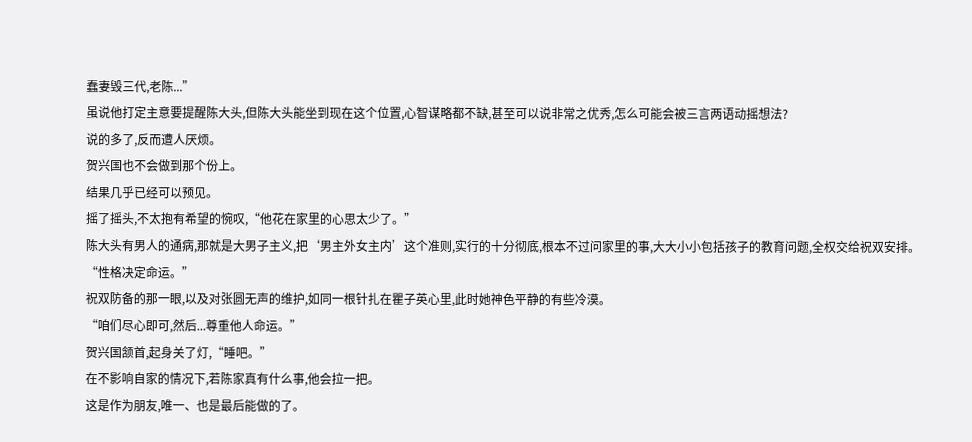蠢妻毁三代,老陈...”
虽说他打定主意要提醒陈大头,但陈大头能坐到现在这个位置,心智谋略都不缺,甚至可以说非常之优秀,怎么可能会被三言两语动摇想法?
说的多了,反而遭人厌烦。
贺兴国也不会做到那个份上。
结果几乎已经可以预见。
摇了摇头,不太抱有希望的惋叹,“他花在家里的心思太少了。”
陈大头有男人的通病,那就是大男子主义,把‘男主外女主内’这个准则,实行的十分彻底,根本不过问家里的事,大大小小包括孩子的教育问题,全权交给祝双安排。
“性格决定命运。”
祝双防备的那一眼,以及对张圆无声的维护,如同一根针扎在瞿子英心里,此时她神色平静的有些冷漠。
“咱们尽心即可,然后...尊重他人命运。”
贺兴国颔首,起身关了灯,“睡吧。”
在不影响自家的情况下,若陈家真有什么事,他会拉一把。
这是作为朋友,唯一、也是最后能做的了。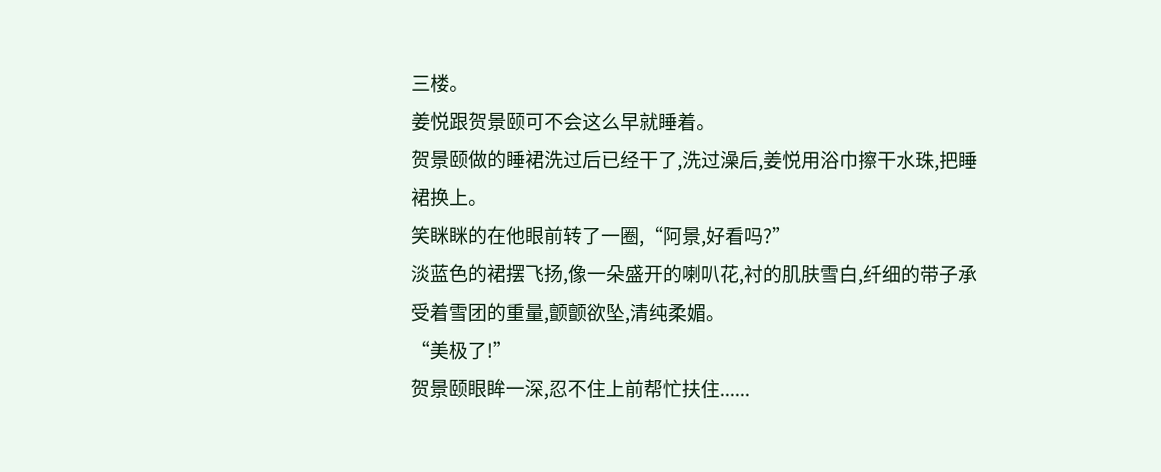三楼。
姜悦跟贺景颐可不会这么早就睡着。
贺景颐做的睡裙洗过后已经干了,洗过澡后,姜悦用浴巾擦干水珠,把睡裙换上。
笑眯眯的在他眼前转了一圈,“阿景,好看吗?”
淡蓝色的裙摆飞扬,像一朵盛开的喇叭花,衬的肌肤雪白,纤细的带子承受着雪团的重量,颤颤欲坠,清纯柔媚。
“美极了!”
贺景颐眼眸一深,忍不住上前帮忙扶住......